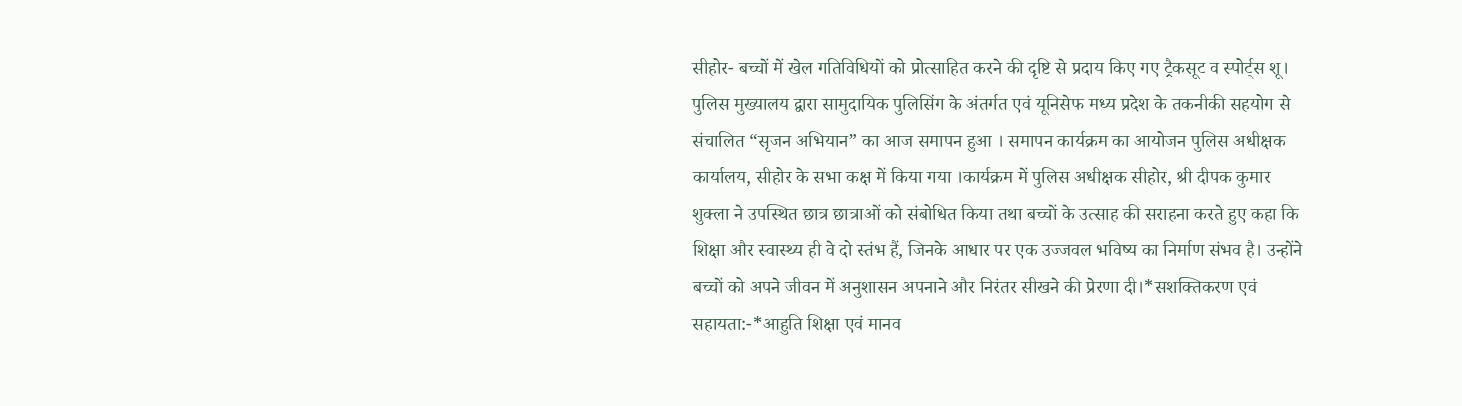सीहोर- बच्चों में खेल गतिविधियों को प्रोत्साहित करने की दृष्टि से प्रदाय किए गए ट्रैकसूट व स्पोर्ट्स शू। पुलिस मुख्यालय द्वारा सामुदायिक पुलिसिंग के अंतर्गत एवं यूनिसेफ मध्य प्रदेश के तकनीकी सहयोग से संचालित “सृजन अभियान” का आज समापन हुआ । समापन कार्यक्रम का आयोजन पुलिस अधीक्षक कार्यालय, सीहोर के सभा कक्ष में किया गया ।कार्यक्रम में पुलिस अधीक्षक सीहोर, श्री दीपक कुमार शुक्ला ने उपस्थित छात्र छात्राओं को संबोधित किया तथा बच्चों के उत्साह की सराहना करते हुए कहा कि शिक्षा और स्वास्थ्य ही वे दो स्तंभ हैं, जिनके आधार पर एक उज्जवल भविष्य का निर्माण संभव है। उन्होंने बच्चों को अपने जीवन में अनुशासन अपनाने और निरंतर सीखने की प्रेरणा दी।*सशक्तिकरण एवं सहायता:-*आहुति शिक्षा एवं मानव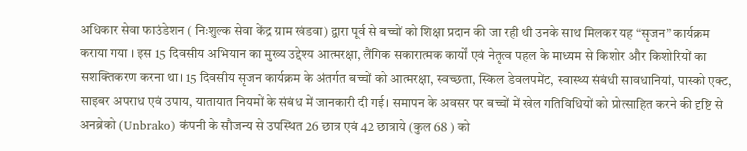अधिकार सेवा फाउंडेशन ( निःशुल्क सेवा केंद्र ग्राम खंडवा) द्वारा पूर्व से बच्चों को शिक्षा प्रदान की जा रही थी उनके साथ मिलकर यह “सृजन” कार्यक्रम कराया गया । इस 15 दिवसीय अभियान का मुख्य उद्देश्य आत्मरक्षा, लैंगिक सकारात्मक कार्यों एवं नेतृत्व पहल के माध्यम से किशोर और किशोरियों का सशक्तिकरण करना था। 15 दिवसीय सृजन कार्यक्रम के अंतर्गत बच्चों को आत्मरक्षा, स्वच्छता, स्किल डेवलपमेंट, स्वास्थ्य संबंधी सावधानियां, पास्को एक्ट, साइबर अपराध एवं उपाय, यातायात नियमों के संबंध में जानकारी दी गई। समापन के अवसर पर बच्चों में खेल गतिविधियों को प्रोत्साहित करने की दृष्टि से अनब्रेको (Unbrako) कंपनी के सौजन्य से उपस्थित 26 छात्र एवं 42 छात्राये (कुल 68 ) को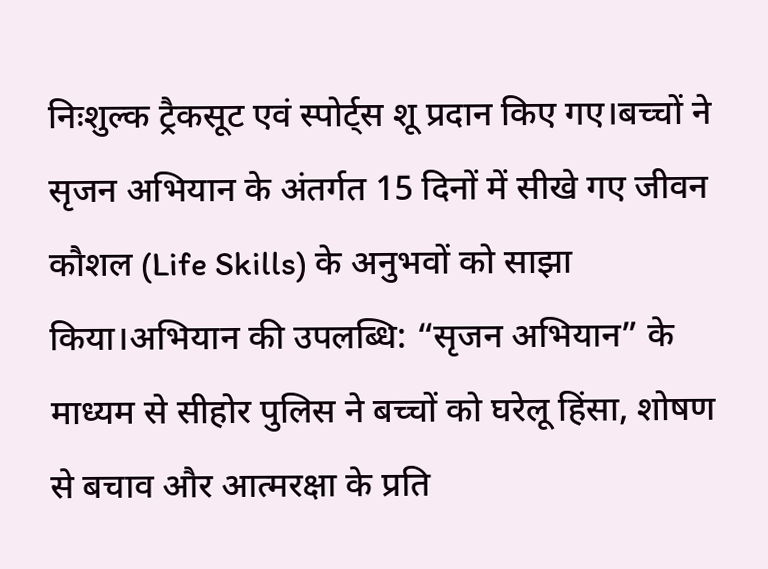निःशुल्क ट्रैकसूट एवं स्पोर्ट्स शू प्रदान किए गए।बच्चों ने सृजन अभियान के अंतर्गत 15 दिनों में सीखे गए जीवन कौशल (Life Skills) के अनुभवों को साझा किया।अभियान की उपलब्धि: “सृजन अभियान” के माध्यम से सीहोर पुलिस ने बच्चों को घरेलू हिंसा, शोषण से बचाव और आत्मरक्षा के प्रति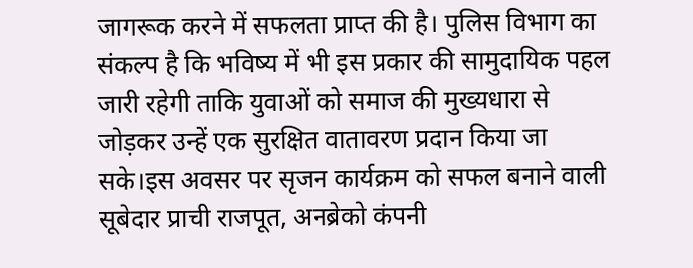जागरूक करने में सफलता प्राप्त की है। पुलिस विभाग का संकल्प है कि भविष्य में भी इस प्रकार की सामुदायिक पहल जारी रहेगी ताकि युवाओं को समाज की मुख्यधारा से जोड़कर उन्हें एक सुरक्षित वातावरण प्रदान किया जा सके।इस अवसर पर सृजन कार्यक्रम को सफल बनाने वाली सूबेदार प्राची राजपूत, अनब्रेको कंपनी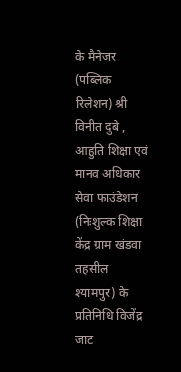के मैनेजर (पब्लिक रिलेशन) श्री विनीत दुबे , आहुति शिक्षा एवं मानव अधिकार सेवा फाउंडेशन (निःशुल्क शिक्षा केंद्र ग्राम खंडवा तहसील श्यामपुर) के प्रतिनिधि विजेंद्र जाट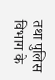तथा पुलिस विभाग के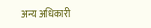अन्य अधिकारी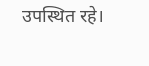उपस्थित रहे।